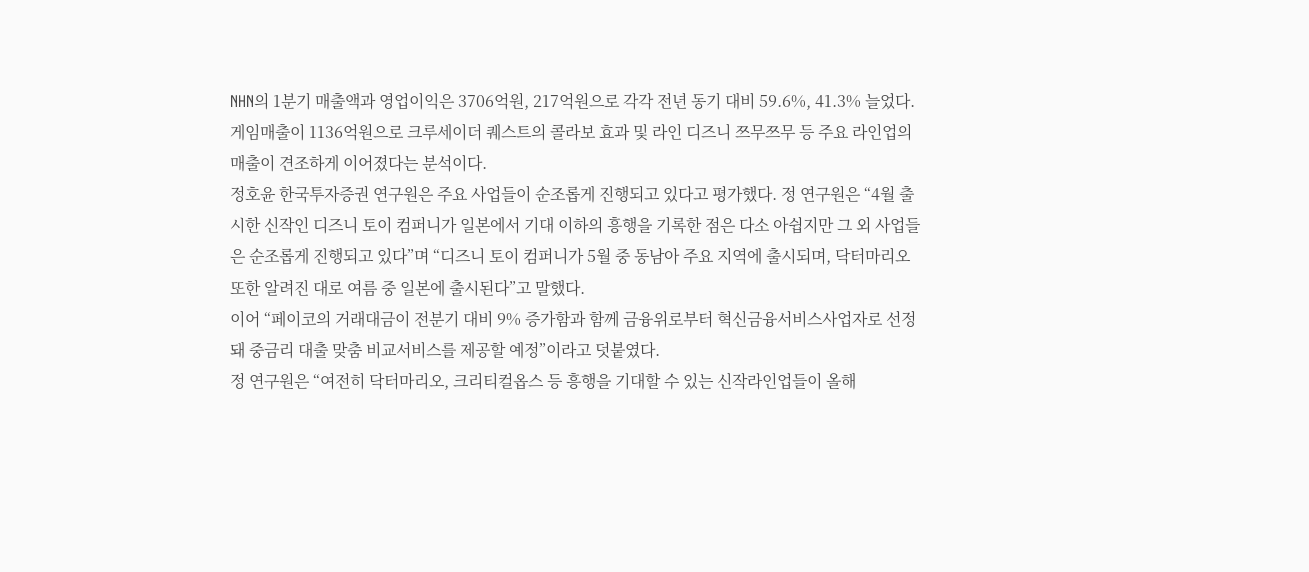NHN의 1분기 매출액과 영업이익은 3706억원, 217억원으로 각각 전년 동기 대비 59.6%, 41.3% 늘었다. 게임매출이 1136억원으로 크루세이더 퀘스트의 콜라보 효과 및 라인 디즈니 쯔무쯔무 등 주요 라인업의 매출이 견조하게 이어졌다는 분석이다.
정호윤 한국투자증권 연구원은 주요 사업들이 순조롭게 진행되고 있다고 평가했다. 정 연구원은 “4월 출시한 신작인 디즈니 토이 컴퍼니가 일본에서 기대 이하의 흥행을 기록한 점은 다소 아쉽지만 그 외 사업들은 순조롭게 진행되고 있다”며 “디즈니 토이 컴퍼니가 5월 중 동남아 주요 지역에 출시되며, 닥터마리오 또한 알려진 대로 여름 중 일본에 출시된다”고 말했다.
이어 “페이코의 거래대금이 전분기 대비 9% 증가함과 함께 금융위로부터 혁신금융서비스사업자로 선정돼 중금리 대출 맞춤 비교서비스를 제공할 예정”이라고 덧붙였다.
정 연구원은 “여전히 닥터마리오, 크리티컬옵스 등 흥행을 기대할 수 있는 신작라인업들이 올해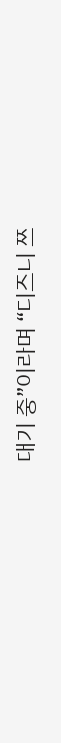대기 중”이라며 “디즈니 쯔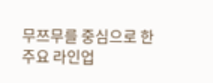무쯔무를 중심으로 한 주요 라인업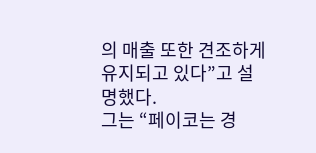의 매출 또한 견조하게 유지되고 있다”고 설명했다.
그는 “페이코는 경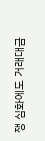쟁 심화에도 거래대금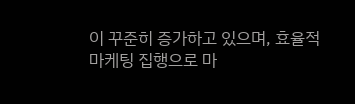이 꾸준히 증가하고 있으며, 효율적 마케팅 집행으로 마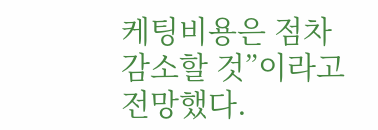케팅비용은 점차 감소할 것”이라고 전망했다.